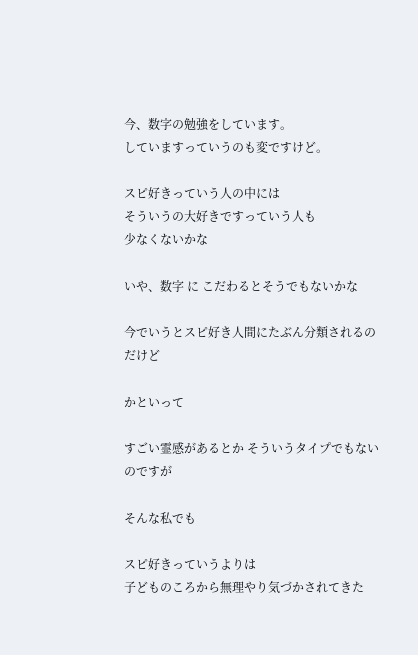今、数字の勉強をしています。
していますっていうのも変ですけど。

スピ好きっていう人の中には
そういうの大好きですっていう人も
少なくないかな

いや、数字 に こだわるとそうでもないかな

今でいうとスピ好き人間にたぶん分類されるのだけど

かといって

すごい霊感があるとか そういうタイプでもないのですが

そんな私でも

スピ好きっていうよりは
子どものころから無理やり気づかされてきた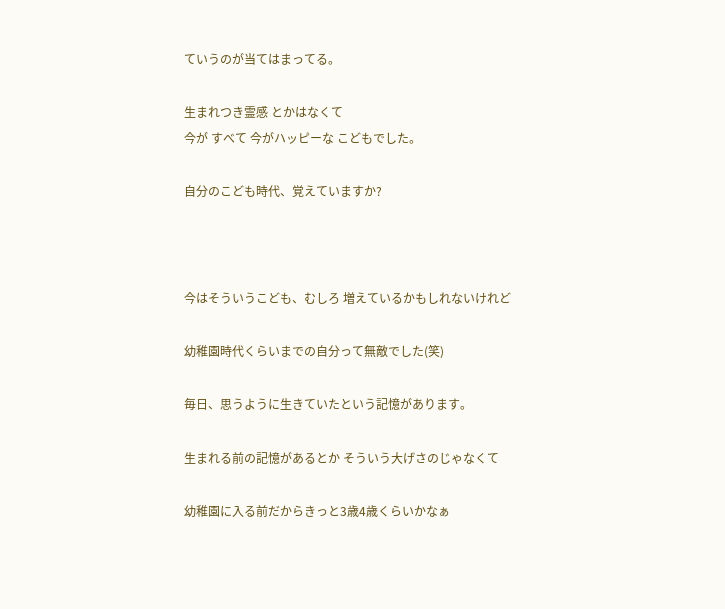ていうのが当てはまってる。

生まれつき霊感 とかはなくて
今が すべて 今がハッピーな こどもでした。

自分のこども時代、覚えていますか?



今はそういうこども、むしろ 増えているかもしれないけれど

幼稚園時代くらいまでの自分って無敵でした(笑)

毎日、思うように生きていたという記憶があります。

生まれる前の記憶があるとか そういう大げさのじゃなくて

幼稚園に入る前だからきっと3歳4歳くらいかなぁ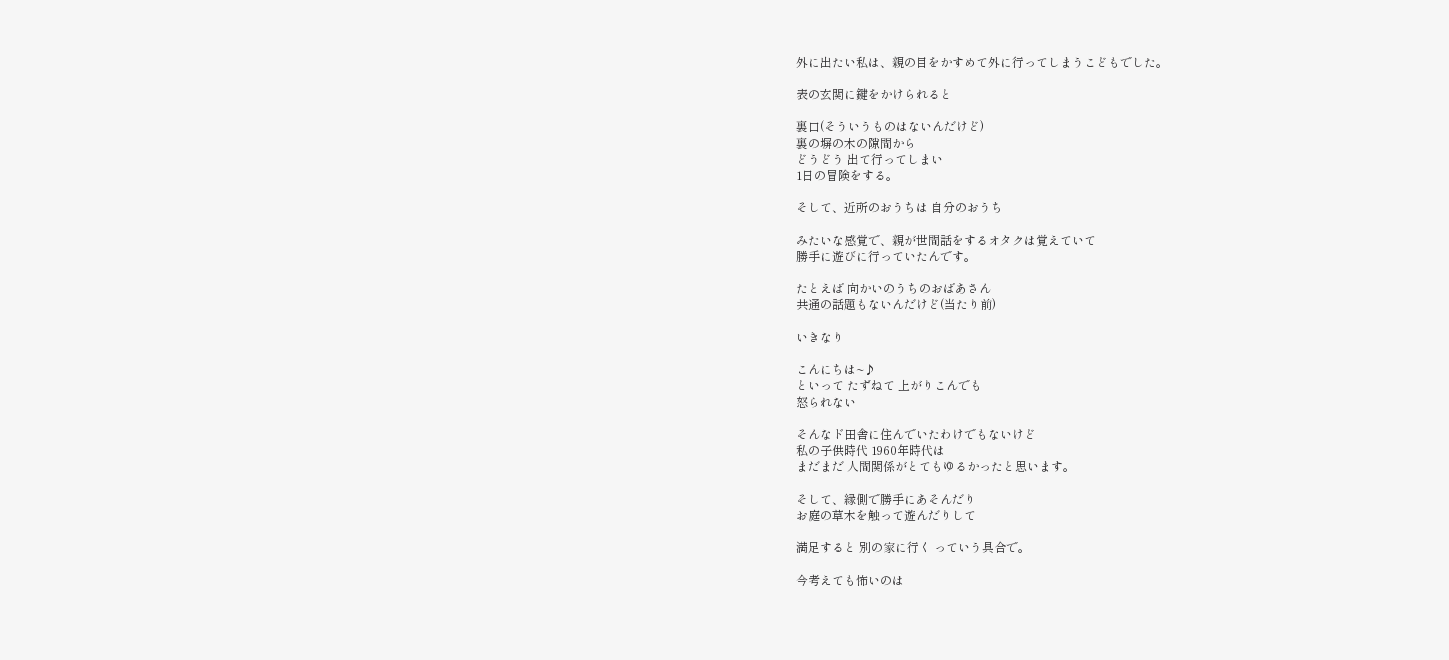外に出たい私は、親の目をかすめて外に行ってしまうこどもでした。

表の玄関に鍵をかけられると

裏口(そういうものはないんだけど)
裏の塀の木の隙間から
どうどう 出て行ってしまい
1日の冒険をする。

そして、近所のおうちは 自分のおうち

みたいな感覚で、親が世間話をするオタクは覚えていて
勝手に遊びに行っていたんです。

たとえば 向かいのうちのおばあさん
共通の話題もないんだけど(当たり前)

いきなり

こんにちは~♪
といって たずねて 上がりこんでも
怒られない

そんなド田舎に住んでいたわけでもないけど
私の子供時代 1960年時代は
まだまだ 人間関係がとてもゆるかったと思います。

そして、縁側で勝手にあそんだり
お庭の草木を触って遊んだりして

満足すると 別の家に行く っていう具合で。

今考えても怖いのは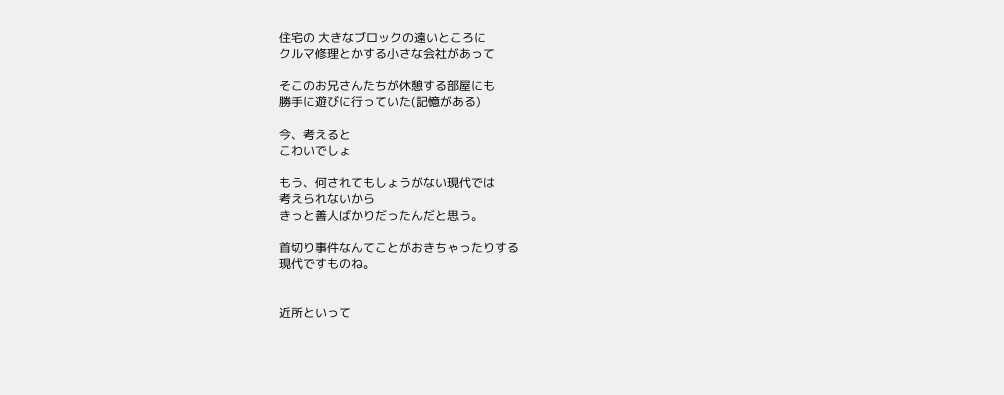住宅の 大きなブロックの遠いところに
クルマ修理とかする小さな会社があって

そこのお兄さんたちが休憩する部屋にも
勝手に遊びに行っていた(記憶がある)

今、考えると
こわいでしょ

もう、何されてもしょうがない現代では
考えられないから
きっと善人ばかりだったんだと思う。

首切り事件なんてことがおきちゃったりする
現代ですものね。


近所といって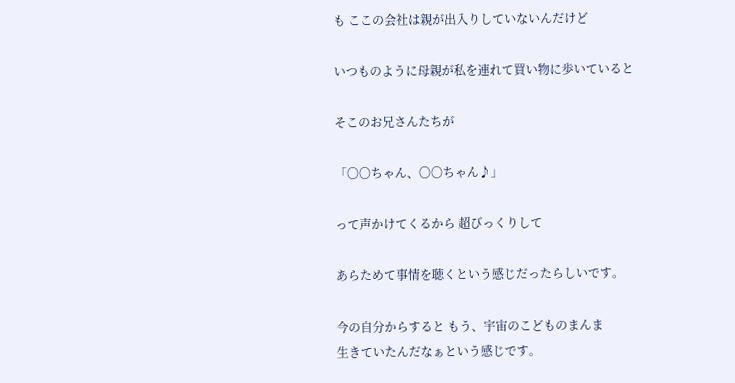も ここの会社は親が出入りしていないんだけど

いつものように母親が私を連れて買い物に歩いていると

そこのお兄さんたちが

「〇〇ちゃん、〇〇ちゃん♪」

って声かけてくるから 超びっくりして

あらためて事情を聴くという感じだったらしいです。

今の自分からすると もう、宇宙のこどものまんま
生きていたんだなぁという感じです。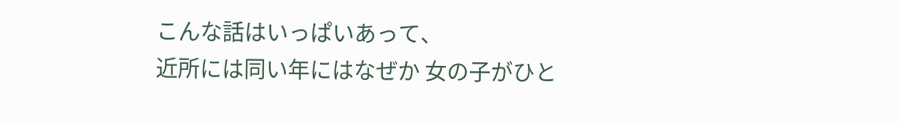こんな話はいっぱいあって、
近所には同い年にはなぜか 女の子がひと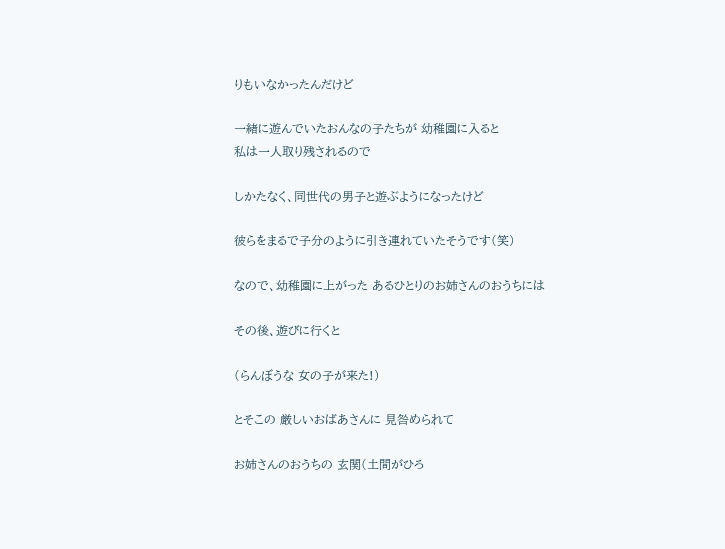りもいなかったんだけど

一緒に遊んでいたおんなの子たちが 幼稚園に入ると
私は一人取り残されるので

しかたなく、同世代の男子と遊ぶようになったけど

彼らをまるで子分のように引き連れていたそうです(笑)

なので、幼稚園に上がった あるひとりのお姉さんのおうちには

その後、遊びに行くと

(らんぼうな 女の子が来た!)

とそこの 厳しいおばあさんに 見咎められて

お姉さんのおうちの 玄関(土間がひろ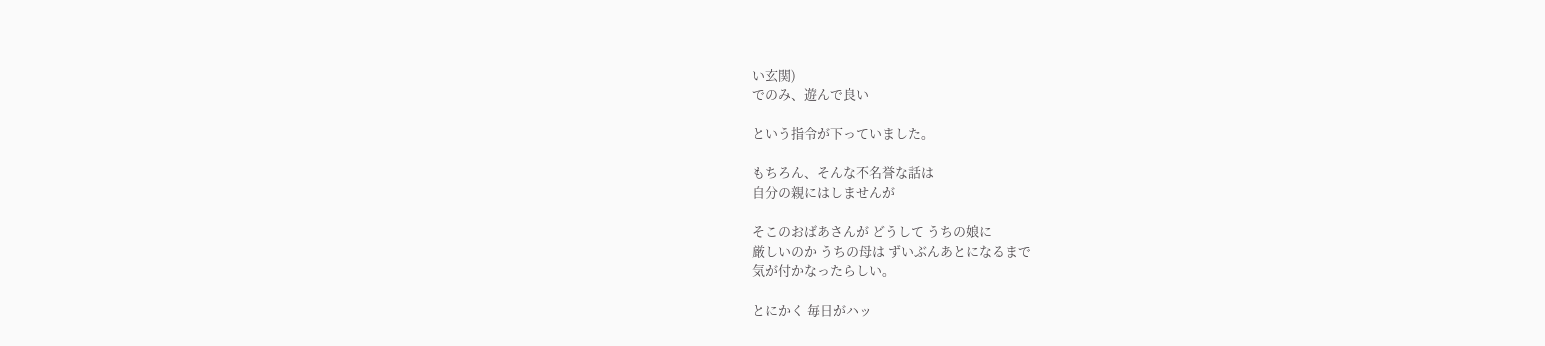い玄関)
でのみ、遊んで良い

という指令が下っていました。

もちろん、そんな不名誉な話は
自分の親にはしませんが

そこのおばあさんが どうして うちの娘に
厳しいのか うちの母は ずいぶんあとになるまで
気が付かなったらしい。

とにかく 毎日がハッ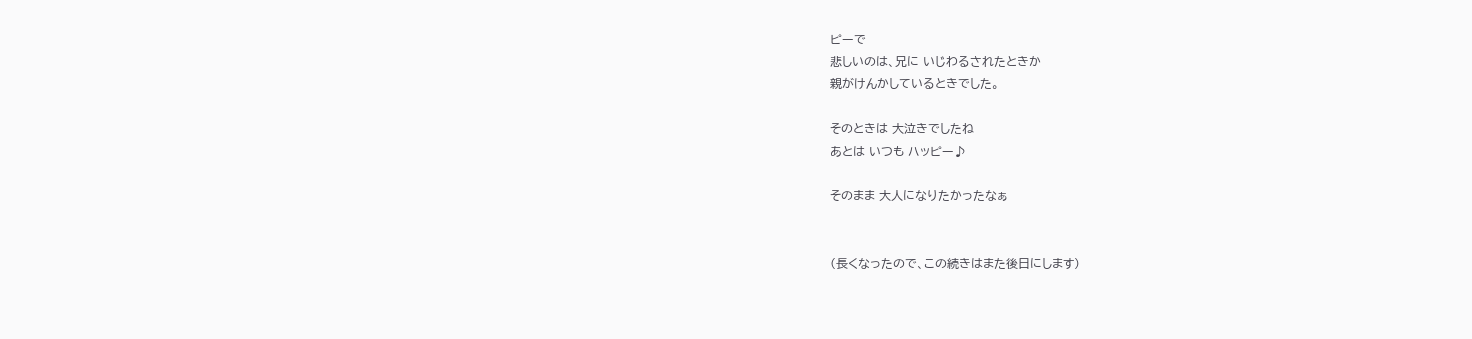ピーで
悲しいのは、兄に いじわるされたときか
親がけんかしているときでした。

そのときは 大泣きでしたね
あとは いつも ハッピー♪

そのまま 大人になりたかったなぁ


(長くなったので、この続きはまた後日にします)